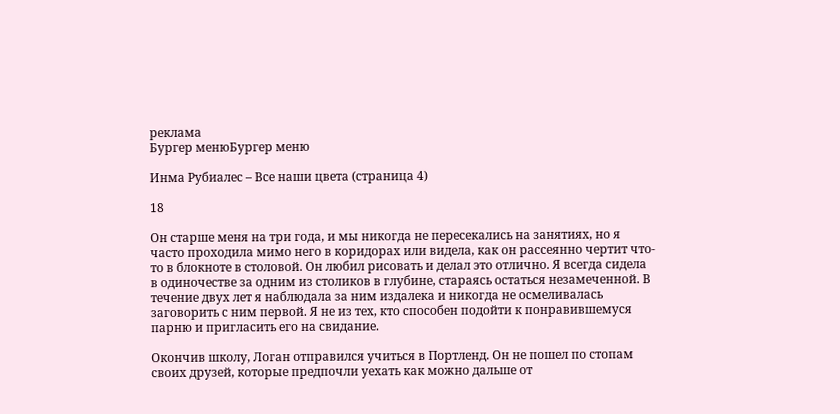реклама
Бургер менюБургер меню

Инма Рубиалес – Все наши цвета (страница 4)

18

Он старше меня на три года, и мы никогда не пересекались на занятиях, но я часто проходила мимо него в коридорах или видела, как он рассеянно чертит что-то в блокноте в столовой. Он любил рисовать и делал это отлично. Я всегда сидела в одиночестве за одним из столиков в глубине, стараясь остаться незамеченной. В течение двух лет я наблюдала за ним издалека и никогда не осмеливалась заговорить с ним первой. Я не из тех, кто способен подойти к понравившемуся парню и пригласить его на свидание.

Окончив школу, Логан отправился учиться в Портленд. Он не пошел по стопам своих друзей, которые предпочли уехать как можно дальше от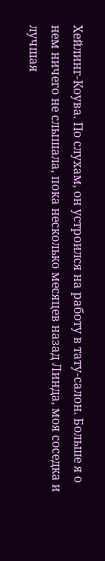Хейлинг-Коува. По слухам, он устроился на работу в тату-салон. Больше я о нем ничего не слышала, пока несколько месяцев назад Линда, моя соседка и лучшая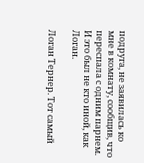подруга, не заявилась ко мне в комнату, сообщив, что переспала с одним парнем. И это был не кто иной, как Логан.

Логан Тернер. Тот самый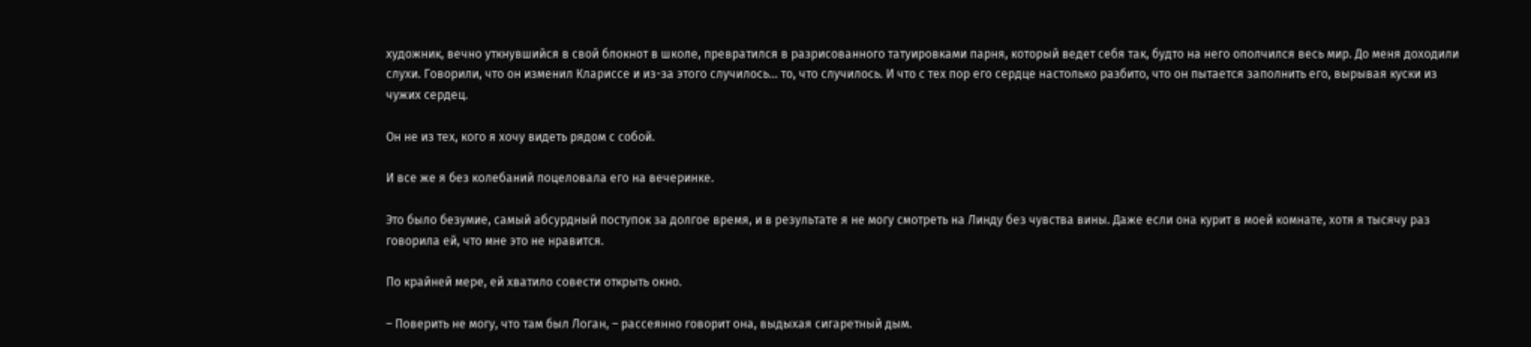художник, вечно уткнувшийся в свой блокнот в школе, превратился в разрисованного татуировками парня, который ведет себя так, будто на него ополчился весь мир. До меня доходили слухи. Говорили, что он изменил Клариссе и из-за этого случилось… то, что случилось. И что с тех пор его сердце настолько разбито, что он пытается заполнить его, вырывая куски из чужих сердец.

Он не из тех, кого я хочу видеть рядом с собой.

И все же я без колебаний поцеловала его на вечеринке.

Это было безумие, самый абсурдный поступок за долгое время, и в результате я не могу смотреть на Линду без чувства вины. Даже если она курит в моей комнате, хотя я тысячу раз говорила ей, что мне это не нравится.

По крайней мере, ей хватило совести открыть окно.

– Поверить не могу, что там был Логан, – рассеянно говорит она, выдыхая сигаретный дым.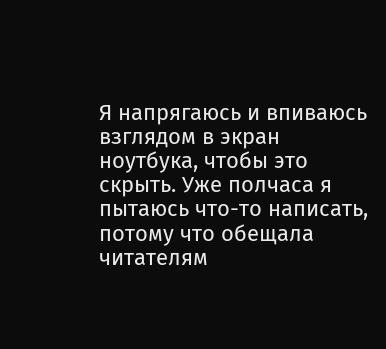Я напрягаюсь и впиваюсь взглядом в экран ноутбука, чтобы это скрыть. Уже полчаса я пытаюсь что-то написать, потому что обещала читателям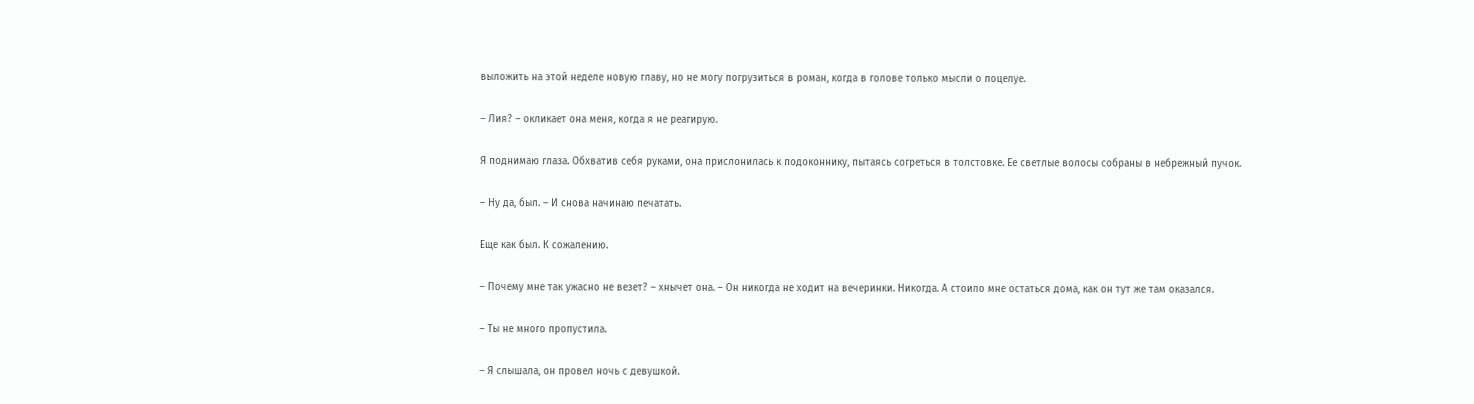выложить на этой неделе новую главу, но не могу погрузиться в роман, когда в голове только мысли о поцелуе.

– Лия? – окликает она меня, когда я не реагирую.

Я поднимаю глаза. Обхватив себя руками, она прислонилась к подоконнику, пытаясь согреться в толстовке. Ее светлые волосы собраны в небрежный пучок.

– Ну да, был. – И снова начинаю печатать.

Еще как был. К сожалению.

– Почему мне так ужасно не везет? – хнычет она. – Он никогда не ходит на вечеринки. Никогда. А стоило мне остаться дома, как он тут же там оказался.

– Ты не много пропустила.

– Я слышала, он провел ночь с девушкой.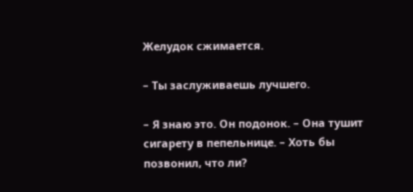Желудок сжимается.

– Ты заслуживаешь лучшего.

– Я знаю это. Он подонок. – Она тушит сигарету в пепельнице. – Хоть бы позвонил, что ли?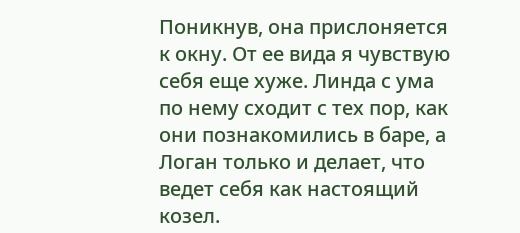Поникнув, она прислоняется к окну. От ее вида я чувствую себя еще хуже. Линда с ума по нему сходит с тех пор, как они познакомились в баре, а Логан только и делает, что ведет себя как настоящий козел.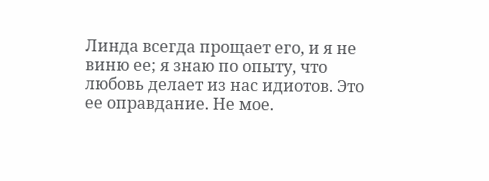Линда всегда прощает его, и я не виню ее; я знаю по опыту, что любовь делает из нас идиотов. Это ее оправдание. Не мое.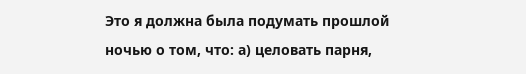Это я должна была подумать прошлой ночью о том, что: а) целовать парня,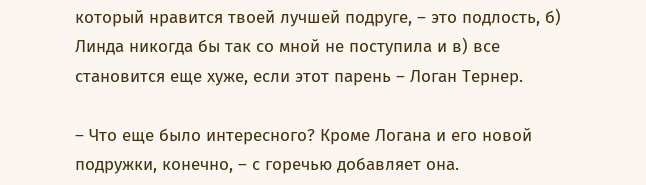который нравится твоей лучшей подруге, – это подлость, б) Линда никогда бы так со мной не поступила и в) все становится еще хуже, если этот парень – Логан Тернер.

– Что еще было интересного? Кроме Логана и его новой подружки, конечно, – с горечью добавляет она.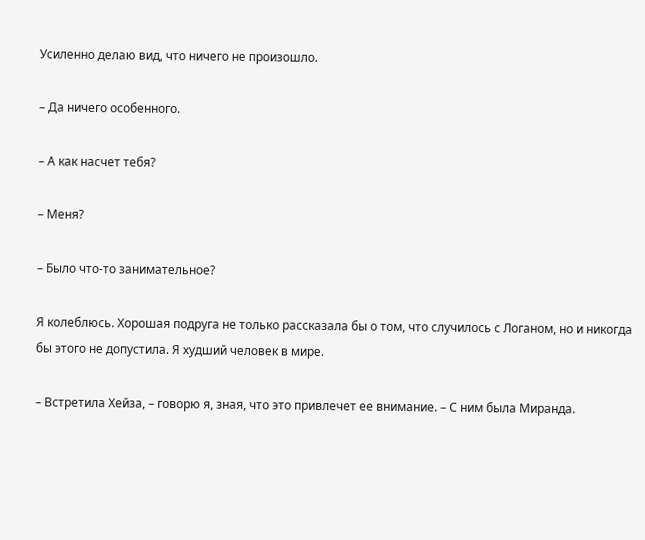Усиленно делаю вид, что ничего не произошло.

– Да ничего особенного.

– А как насчет тебя?

– Меня?

– Было что-то занимательное?

Я колеблюсь. Хорошая подруга не только рассказала бы о том, что случилось с Логаном, но и никогда бы этого не допустила. Я худший человек в мире.

– Встретила Хейза, – говорю я, зная, что это привлечет ее внимание. – С ним была Миранда.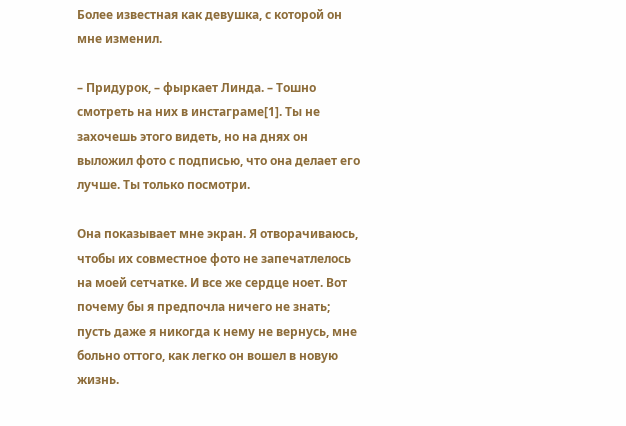Более известная как девушка, с которой он мне изменил.

– Придурок, – фыркает Линда. – Тошно смотреть на них в инстаграме[1]. Ты не захочешь этого видеть, но на днях он выложил фото с подписью, что она делает его лучше. Ты только посмотри.

Она показывает мне экран. Я отворачиваюсь, чтобы их совместное фото не запечатлелось на моей сетчатке. И все же сердце ноет. Вот почему бы я предпочла ничего не знать; пусть даже я никогда к нему не вернусь, мне больно оттого, как легко он вошел в новую жизнь.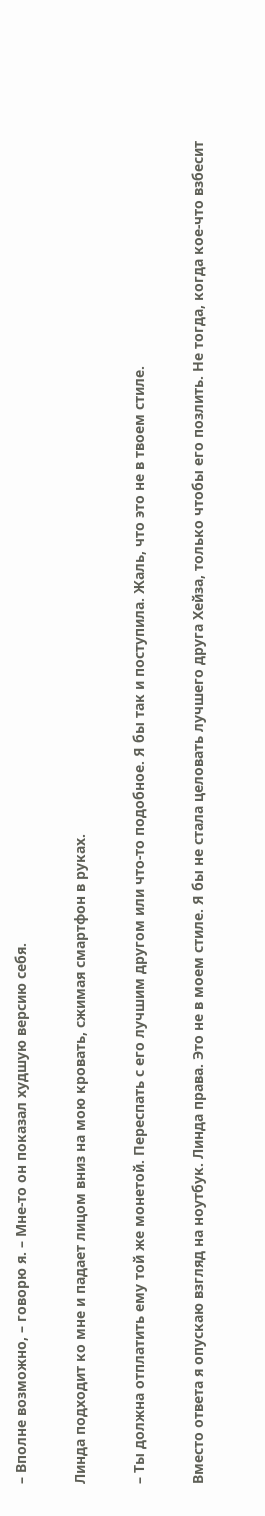– Вполне возможно, – говорю я. – Мне-то он показал худшую версию себя.

Линда подходит ко мне и падает лицом вниз на мою кровать, сжимая смартфон в руках.

– Ты должна отплатить ему той же монетой. Переспать с его лучшим другом или что-то подобное. Я бы так и поступила. Жаль, что это не в твоем стиле.

Вместо ответа я опускаю взгляд на ноутбук. Линда права. Это не в моем стиле. Я бы не стала целовать лучшего друга Хейза, только чтобы его позлить. Не тогда, когда кое-что взбесит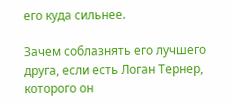его куда сильнее.

Зачем соблазнять его лучшего друга, если есть Логан Тернер, которого он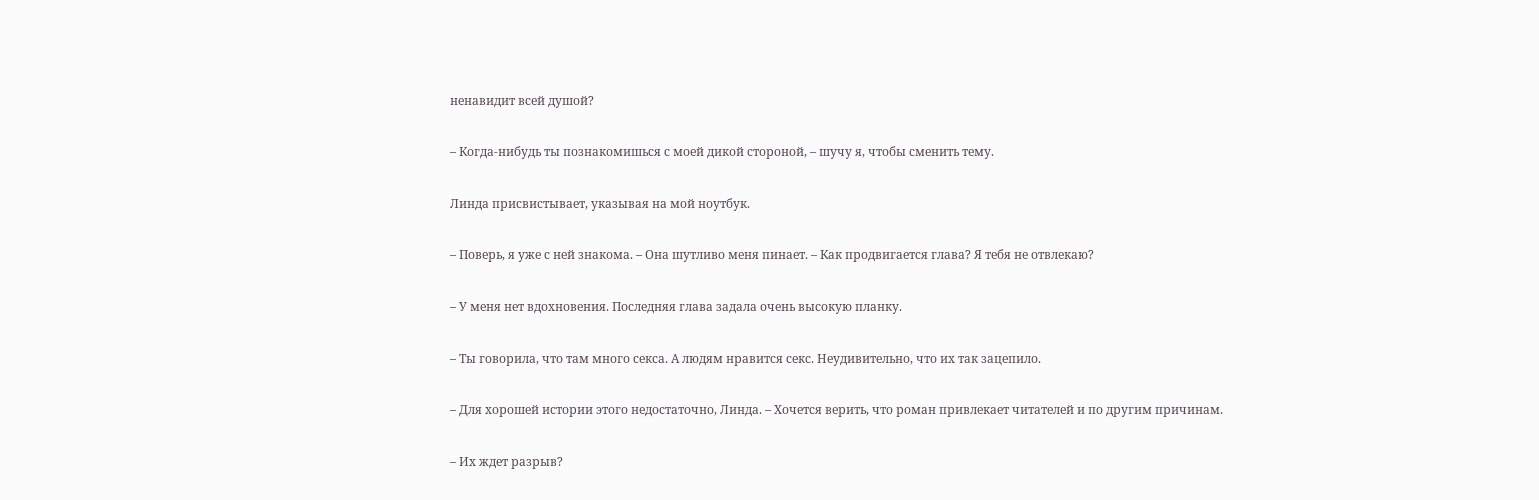ненавидит всей душой?

– Когда-нибудь ты познакомишься с моей дикой стороной, – шучу я, чтобы сменить тему.

Линда присвистывает, указывая на мой ноутбук.

– Поверь, я уже с ней знакома. – Она шутливо меня пинает. – Как продвигается глава? Я тебя не отвлекаю?

– У меня нет вдохновения. Последняя глава задала очень высокую планку.

– Ты говорила, что там много секса. А людям нравится секс. Неудивительно, что их так зацепило.

– Для хорошей истории этого недостаточно, Линда. – Хочется верить, что роман привлекает читателей и по другим причинам.

– Их ждет разрыв?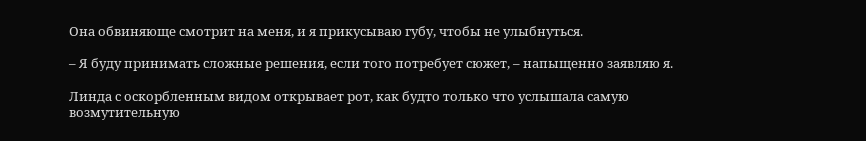Она обвиняюще смотрит на меня, и я прикусываю губу, чтобы не улыбнуться.

– Я буду принимать сложные решения, если того потребует сюжет, – напыщенно заявляю я.

Линда с оскорбленным видом открывает рот, как будто только что услышала самую возмутительную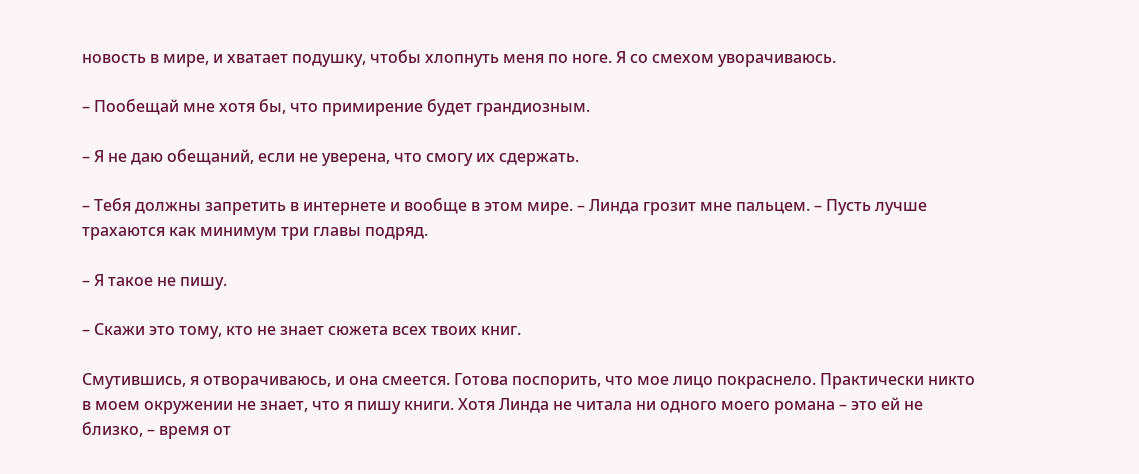новость в мире, и хватает подушку, чтобы хлопнуть меня по ноге. Я со смехом уворачиваюсь.

– Пообещай мне хотя бы, что примирение будет грандиозным.

– Я не даю обещаний, если не уверена, что смогу их сдержать.

– Тебя должны запретить в интернете и вообще в этом мире. – Линда грозит мне пальцем. – Пусть лучше трахаются как минимум три главы подряд.

– Я такое не пишу.

– Скажи это тому, кто не знает сюжета всех твоих книг.

Смутившись, я отворачиваюсь, и она смеется. Готова поспорить, что мое лицо покраснело. Практически никто в моем окружении не знает, что я пишу книги. Хотя Линда не читала ни одного моего романа – это ей не близко, – время от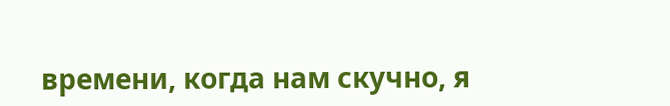времени, когда нам скучно, я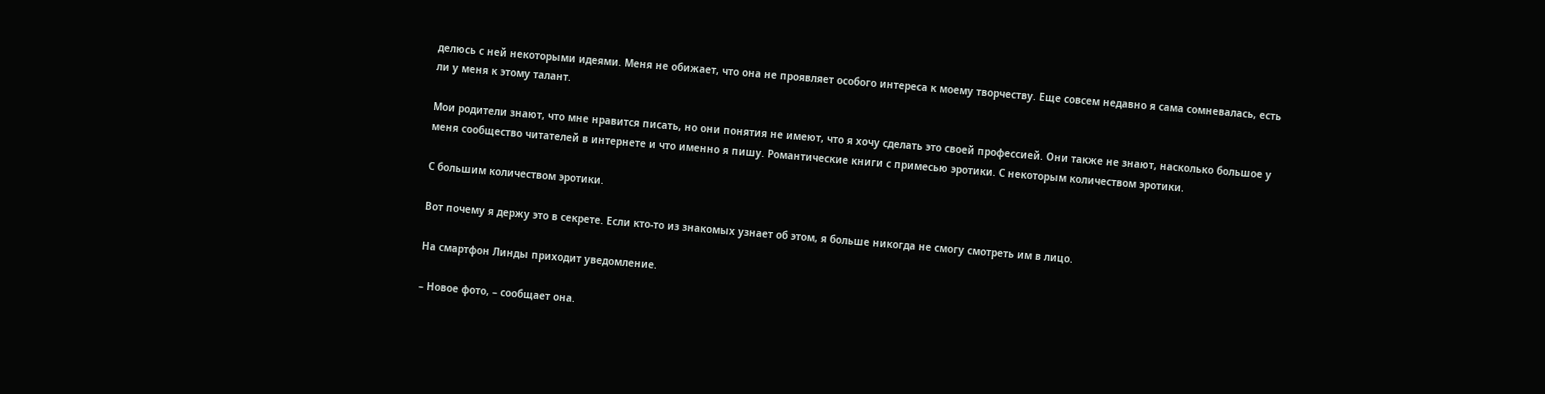делюсь с ней некоторыми идеями. Меня не обижает, что она не проявляет особого интереса к моему творчеству. Еще совсем недавно я сама сомневалась, есть ли у меня к этому талант.

Мои родители знают, что мне нравится писать, но они понятия не имеют, что я хочу сделать это своей профессией. Они также не знают, насколько большое у меня сообщество читателей в интернете и что именно я пишу. Романтические книги с примесью эротики. С некоторым количеством эротики.

С большим количеством эротики.

Вот почему я держу это в секрете. Если кто-то из знакомых узнает об этом, я больше никогда не смогу смотреть им в лицо.

На смартфон Линды приходит уведомление.

– Новое фото, – сообщает она.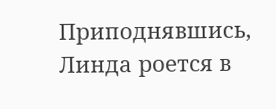Приподнявшись, Линда роется в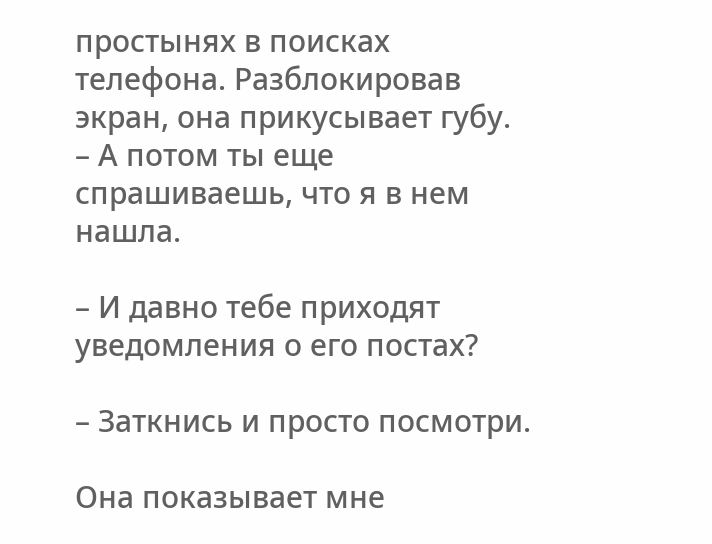простынях в поисках телефона. Разблокировав экран, она прикусывает губу. – А потом ты еще спрашиваешь, что я в нем нашла.

– И давно тебе приходят уведомления о его постах?

– Заткнись и просто посмотри.

Она показывает мне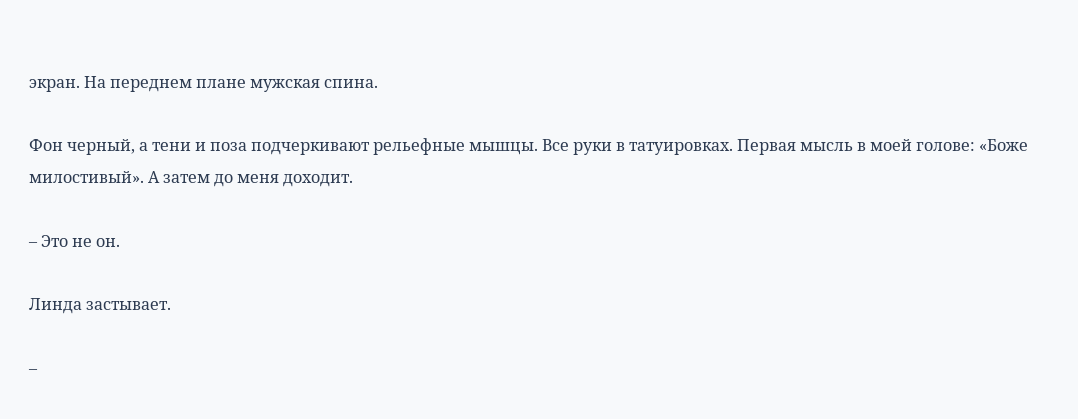экран. На переднем плане мужская спина.

Фон черный, а тени и поза подчеркивают рельефные мышцы. Все руки в татуировках. Первая мысль в моей голове: «Боже милостивый». А затем до меня доходит.

– Это не он.

Линда застывает.

–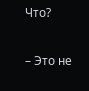Что?

– Это не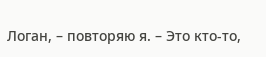Логан, – повторяю я. – Это кто-то,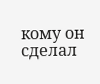кому он сделал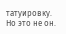татуировку. Но это не он.